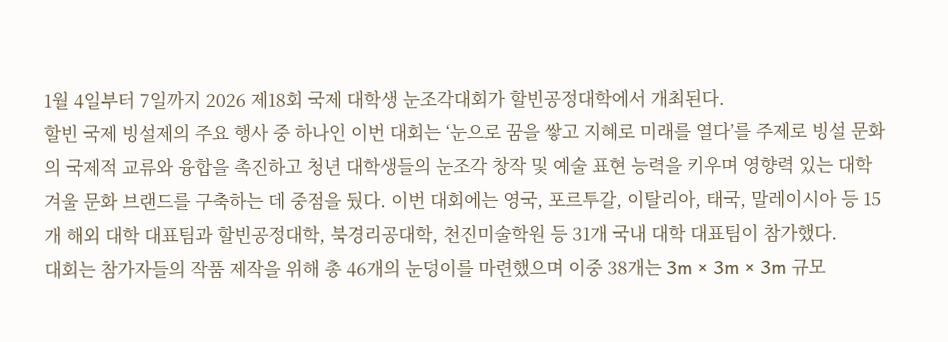1월 4일부터 7일까지 2026 제18회 국제 대학생 눈조각대회가 할빈공정대학에서 개최된다.
할빈 국제 빙설제의 주요 행사 중 하나인 이번 대회는 ‘눈으로 꿈을 쌓고 지혜로 미래를 열다’를 주제로 빙설 문화의 국제적 교류와 융합을 촉진하고 청년 대학생들의 눈조각 창작 및 예술 표현 능력을 키우며 영향력 있는 대학 겨울 문화 브랜드를 구축하는 데 중점을 뒀다. 이번 대회에는 영국, 포르투갈, 이탈리아, 태국, 말레이시아 등 15개 해외 대학 대표팀과 할빈공정대학, 북경리공대학, 천진미술학원 등 31개 국내 대학 대표팀이 참가했다.
대회는 참가자들의 작품 제작을 위해 총 46개의 눈덩이를 마련했으며 이중 38개는 3m × 3m × 3m 규모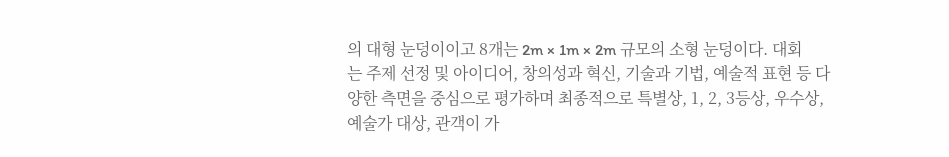의 대형 눈덩이이고 8개는 2m × 1m × 2m 규모의 소형 눈덩이다. 대회는 주제 선정 및 아이디어, 창의성과 혁신, 기술과 기법, 예술적 표현 등 다양한 측면을 중심으로 평가하며 최종적으로 특별상, 1, 2, 3등상, 우수상, 예술가 대상, 관객이 가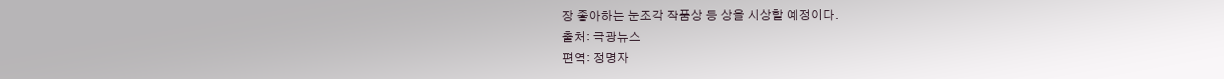장 좋아하는 눈조각 작품상 등 상을 시상할 예정이다.
출처: 극광뉴스
편역: 정명자